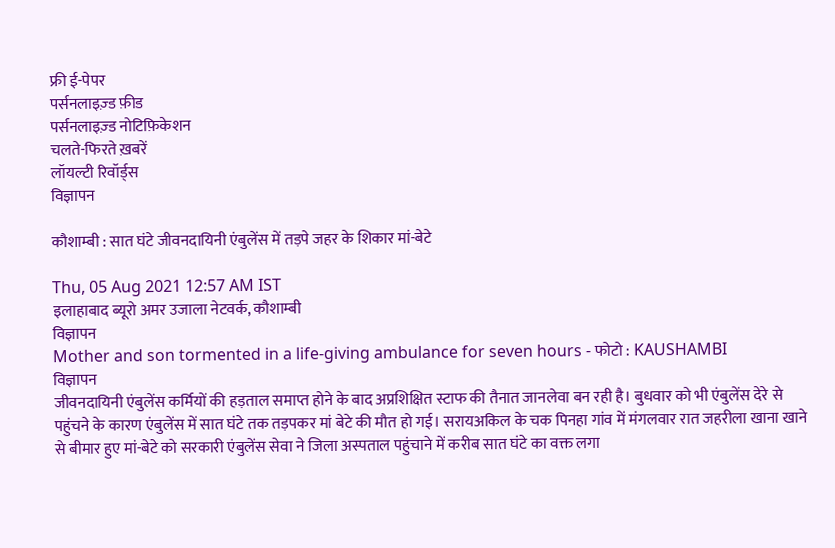फ्री ई-पेपर
पर्सनलाइज़्ड फ़ीड
पर्सनलाइज़्ड नोटिफ़िकेशन
चलते-फिरते ख़बरें
लॉयल्टी रिवॉर्ड्स
विज्ञापन

कौशाम्बी : सात घंटे जीवनदायिनी एंबुलेंस में तड़पे जहर के शिकार मां-बेटे

Thu, 05 Aug 2021 12:57 AM IST
इलाहाबाद ब्यूरो अमर उजाला नेटवर्क, कौशाम्बी
विज्ञापन
Mother and son tormented in a life-giving ambulance for seven hours - फोटो : KAUSHAMBI
विज्ञापन
जीवनदायिनी एंबुलेंस कर्मियों की हड़ताल समाप्त होने के बाद अप्रशिक्षित स्टाफ की तैनात जानलेवा बन रही है। बुधवार को भी एंबुलेंस देरे से पहुंचने के कारण एंबुलेंस में सात घंटे तक तड़पकर मां बेटे की मौत हो गई। सरायअकिल के चक पिनहा गांव में मंगलवार रात जहरीला खाना खाने से बीमार हुए मां-बेटे को सरकारी एंबुलेंस सेवा ने जिला अस्पताल पहुंचाने में करीब सात घंटे का वक्त लगा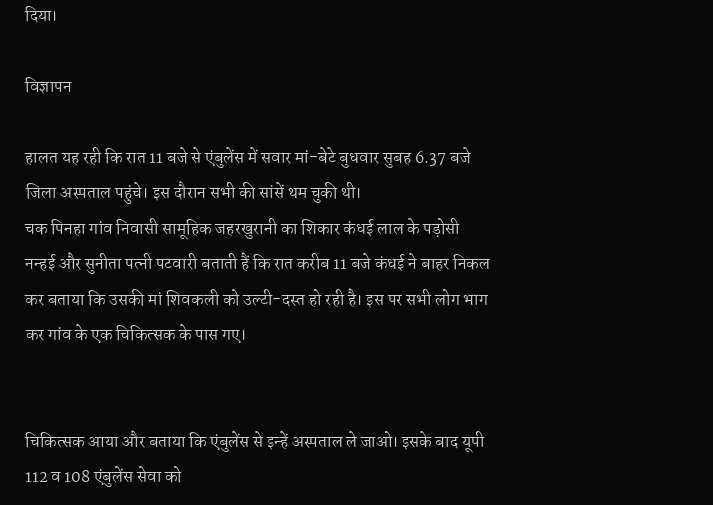दिया।

विज्ञापन

हालत यह रही कि रात 11 बजे से एंबुलेंस में सवार मां-बेटे बुधवार सुबह 6.37 बजे जिला अस्पताल पहुंचे। इस दौरान सभी की सांसें थम चुकी थी।
चक पिनहा गांव निवासी सामूहिक जहरखुरानी का शिकार कंधई लाल के पड़ोसी नन्हई और सुनीता पत्नी पटवारी बताती हैं कि रात करीब 11 बजे कंधई ने बाहर निकल कर बताया कि उसकी मां शिवकली को उल्टी-दस्त हो रही है। इस पर सभी लोग भाग कर गांव के एक चिकित्सक के पास गए।


चिकित्सक आया और बताया कि एंबुलेंस से इन्हें अस्पताल ले जाओ। इसके बाद यूपी 112 व 108 एंबुलेंस सेवा को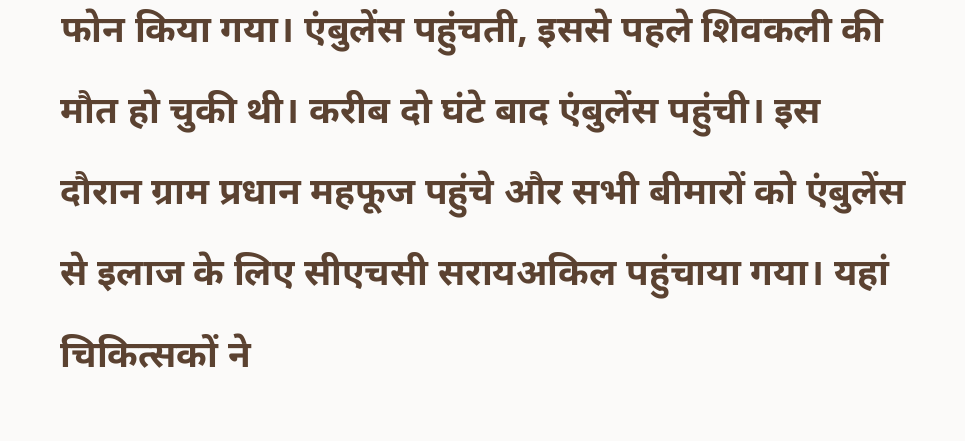फोन किया गया। एंबुलेंस पहुंचती, इससे पहले शिवकली की मौत हो चुकी थी। करीब दो घंटे बाद एंबुलेंस पहुंची। इस दौरान ग्राम प्रधान महफूज पहुंचे और सभी बीमारों को एंबुलेंस से इलाज के लिए सीएचसी सरायअकिल पहुंचाया गया। यहां चिकित्सकों ने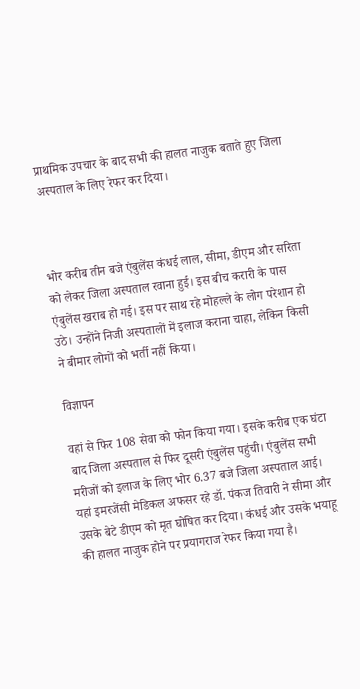प्राथमिक उपचार के बाद सभी की हालत नाजुक बताते हुए जिला अस्पताल के लिए रेफर कर दिया।



भोर करीब तीन बजे एंबुलेंस कंधई लाल, सीमा, डीएम और सरिता को लेकर जिला अस्पताल रवाना हुई। इस बीच करारी के पास एंबुलेंस खराब हो गई। इस पर साथ रहे मोहल्ले के लोग परेशान हो उठे। उन्होंने निजी अस्पतालों में इलाज कराना चाहा, लेकिन किसी ने बीमार लोगों को भर्ती नहीं किया।

विज्ञापन

वहां से फिर 108 सेवा को फोन किया गया। इसके करीब एक घंटा बाद जिला अस्पताल से फिर दूसरी एंबुलेंस पहुंची। एंबुलेंस सभी मरीजों को इलाज के लिए भोर 6.37 बजे जिला अस्पताल आई। यहां इमरजेंसी मेडिकल अफसर रहे डॉ. पंकज तिवारी ने सीमा और उसके बेटे डीएम को मृत घोषित कर दिया। कंधई और उसके भयाहू की हालत नाजुक होने पर प्रयागराज रेफर किया गया है।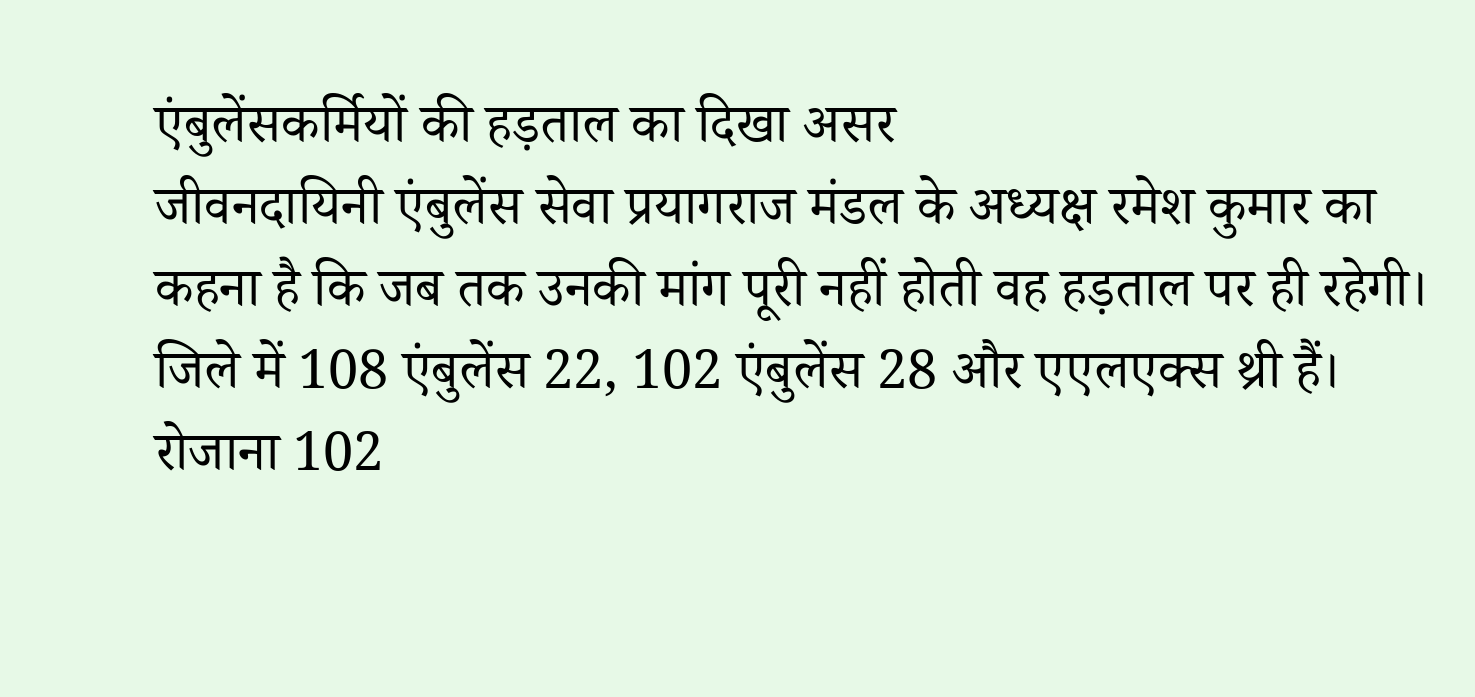एंबुलेंसकर्मियों की हड़ताल का दिखा असर
जीवनदायिनी एंबुलेंस सेवा प्रयागराज मंडल के अध्यक्ष रमेश कुमार का कहना है कि जब तक उनकी मांग पूरी नहीं होती वह हड़ताल पर ही रहेगी। जिले में 108 एंबुलेंस 22, 102 एंबुलेंस 28 और एएलएक्स थ्री हैं। रोजाना 102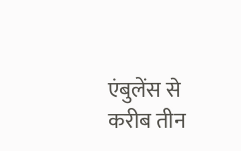एंबुलेंस से करीब तीन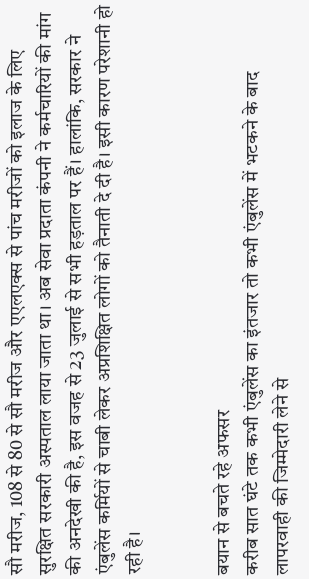सौ मरीज, 108 से 80 से सौ मरीज और एएलएक्स से पांच मरीजों को इलाज के लिए सुरक्षित सरकारी अस्पताल लाया जाता था। अब सेवा प्रदाता कंपनी ने कर्मचारियों की मांग की अनदेखी की है, इस वजह से 23 जुलाई से सभी हड़ताल पर हैं। हालांकि, सरकार ने एंबुलेंस कर्मियों से चाबी लेकर अप्रशिक्षित लोगों को तैनाती दे दी है। इसी कारण परेशानी हो रही है।


बयान से बचते रहे अफसर
करीब सात घंटे तक कभी एंबुलेंस का इंतजार तो कभी एंबुलेंस में भटकने के बाद लापरवाही की जिम्मेदारी लेने से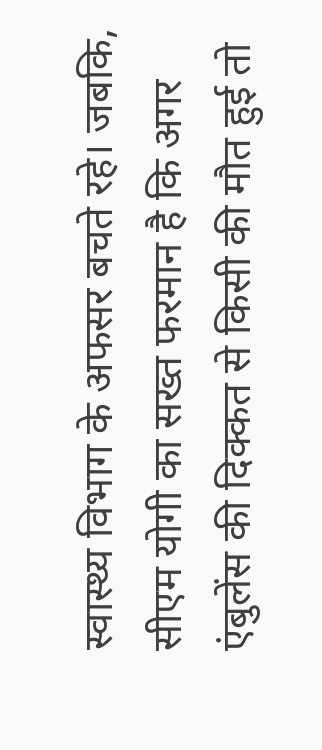स्वास्थ्य विभाग के अफसर बचते रहे। जबकि, सीएम योगी का सख्त फरमान है कि अगर एंबुलेंस की दिक्कत से किसी की मौत हुई तो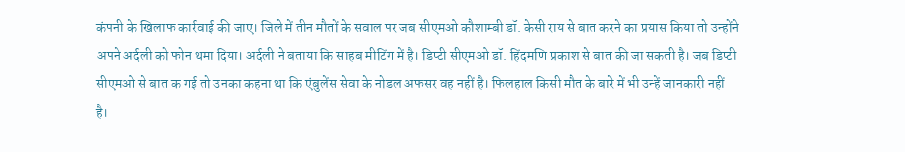कंपनी के खिलाफ कार्रवाई की जाए। जिले में तीन मौतों के सवाल पर जब सीएमओ कौशाम्बी डॉ. केसी राय से बात करने का प्रयास किया तो उन्होंने अपने अर्दली को फोन थमा दिया। अर्दली ने बताया कि साहब मीटिंग में है। डिप्टी सीएमओ डॉ. हिंदमणि प्रकाश से बात की जा सकती है। जब डिप्टी सीएमओ से बात क गई तो उनका कहना था कि एंबुलेंस सेवा के नोडल अफसर वह नहीं है। फिलहाल किसी मौत के बारे में भी उन्हें जानकारी नहीं है।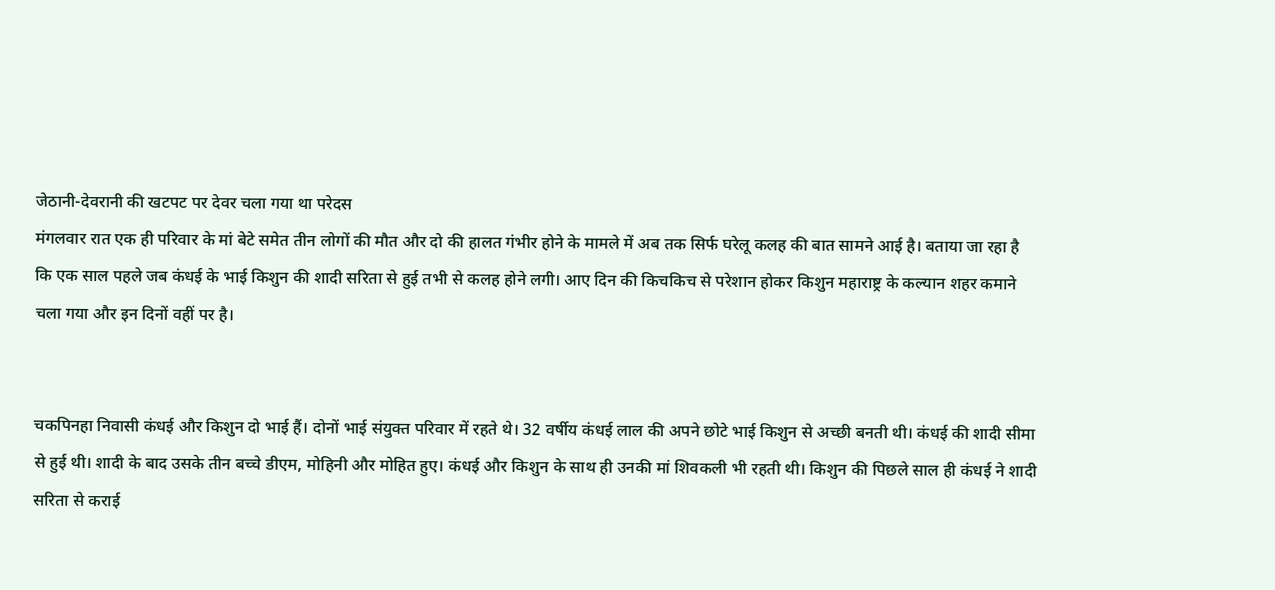जेठानी-देवरानी की खटपट पर देवर चला गया था परेदस
मंगलवार रात एक ही परिवार के मां बेटे समेत तीन लोगों की मौत और दो की हालत गंभीर होने के मामले में अब तक सिर्फ घरेलू कलह की बात सामने आई है। बताया जा रहा है कि एक साल पहले जब कंधई के भाई किशुन की शादी सरिता से हुई तभी से कलह होने लगी। आए दिन की किचकिच से परेशान होकर किशुन महाराष्ट्र के कल्यान शहर कमाने चला गया और इन दिनों वहीं पर है।


चकपिनहा निवासी कंधई और किशुन दो भाई हैं। दोनों भाई संयुक्त परिवार में रहते थे। 32 वर्षीय कंधई लाल की अपने छोटे भाई किशुन से अच्छी बनती थी। कंधई की शादी सीमा से हुई थी। शादी के बाद उसके तीन बच्चे डीएम, मोहिनी और मोहित हुए। कंधई और किशुन के साथ ही उनकी मां शिवकली भी रहती थी। किशुन की पिछले साल ही कंधई ने शादी सरिता से कराई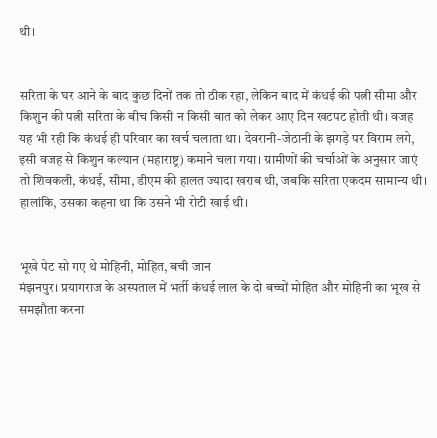थी।


सरिता के घर आने के बाद कुछ दिनों तक तो ठीक रहा, लेकिन बाद में कंधई की पत्नी सीमा और किशुन की पत्नी सरिता के बीच किसी न किसी बात को लेकर आए दिन खटपट होती थी। वजह यह भी रही कि कंधई ही परिवार का खर्च चलाता था। देवरानी-जेठानी के झगड़े पर विराम लगे, इसी वजह से किशुन कल्यान (महाराष्ट्र) कमाने चला गया। ग्रामीणों की चर्चाओं के अनुसार जाएं तो शिवकली, कंधई, सीमा, डीएम की हालत ज्यादा खराब थी, जबकि सरिता एकदम सामान्य थी। हालांकि, उसका कहना था कि उसने भी रोटी खाई थी।


भूखे पेट सो गए थे मोहिनी, मोहित, बची जान
मंझनपुर। प्रयागराज के अस्पताल में भर्ती कंधई लाल के दो बच्चों मोहित और मोहिनी का भूख से समझौता करना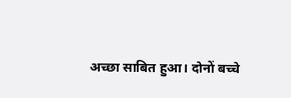अच्छा साबित हुआ। दोनों बच्चे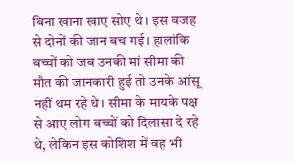बिना खाना खाए सोए थे। इस वजह से दोनों की जान बच गई। हालांकि बच्चों को जब उनकी मां सीमा की मौत की जानकारी हुई तो उनके आंसू नहीं थम रहे थे। सीमा के मायके पक्ष से आए लोग बच्चों को दिलासा दे रहे थे, लेकिन इस कोशिश में वह भी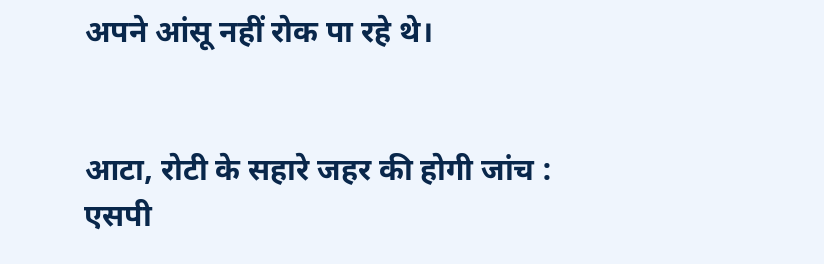अपने आंसू नहीं रोक पा रहे थे।


आटा, रोटी के सहारे जहर की होगी जांच : एसपी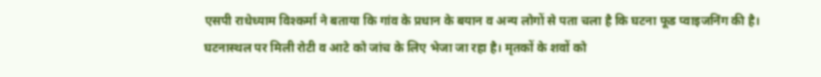एसपी राधेध्याम विश्कर्मा ने बताया कि गांव के प्रधान के बयान व अन्य लोगों से पता चला है कि घटना फूड प्वाइजनिंग की है। घटनास्थल पर मिली रोटी व आटे को जांच के लिए भेजा जा रहा है। मृतकों के शवों को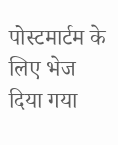पोस्टमार्टम के लिए भेज दिया गया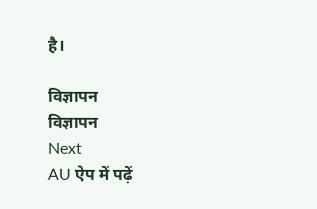है।

विज्ञापन
विज्ञापन
Next
AU ऐप में पढ़ें